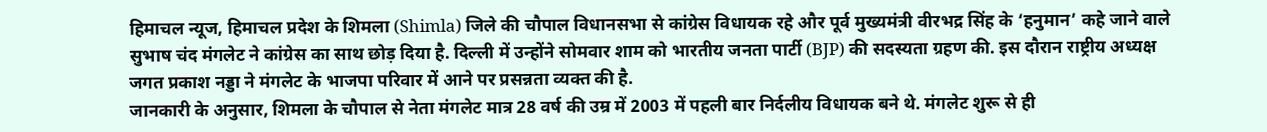हिमाचल न्यूज, हिमाचल प्रदेश के शिमला (Shimla) जिले की चौपाल विधानसभा से कांग्रेस विधायक रहे और पूर्व मुख्यमंत्री वीरभद्र सिंह के ‘हनुमान’ कहे जाने वाले सुभाष चंद मंगलेट ने कांग्रेस का साथ छोड़ दिया है. दिल्ली में उन्होंने सोमवार शाम को भारतीय जनता पार्टी (BJP) की सदस्यता ग्रहण की. इस दौरान राष्ट्रीय अध्यक्ष जगत प्रकाश नड्डा ने मंगलेट के भाजपा परिवार में आने पर प्रसन्नता व्यक्त की है.
जानकारी के अनुसार, शिमला के चौपाल से नेता मंगलेट मात्र 28 वर्ष की उम्र में 2003 में पहली बार निर्दलीय विधायक बने थे. मंगलेट शुरू से ही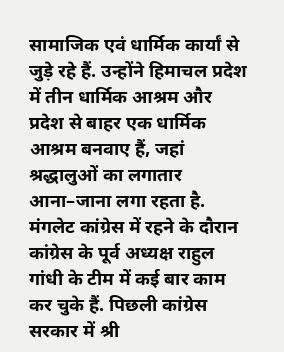सामाजिक एवं धार्मिक कार्यां से जुड़े रहे हैं. उन्होंने हिमाचल प्रदेश में तीन धार्मिक आश्रम और प्रदेश से बाहर एक धार्मिक आश्रम बनवाए हैं, जहां श्रद्धालुओं का लगातार आना–जाना लगा रहता है. मंगलेट कांग्रेस में रहने के दौरान कांग्रेस के पूर्व अध्यक्ष राहुल गांधी के टीम में कई बार काम कर चुके हैं. पिछली कांग्रेस सरकार में श्री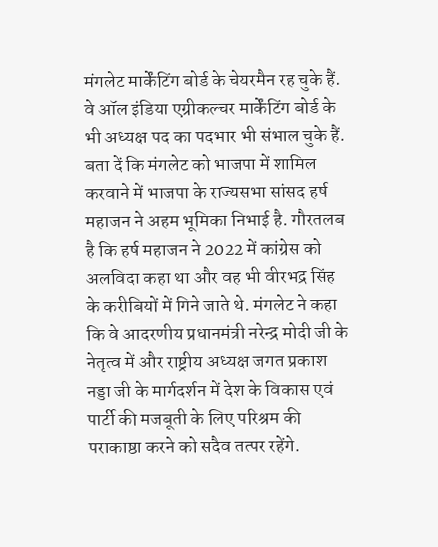मंगलेट मार्केंटिंग बोर्ड के चेयरमैन रह चुके हैं. वे ऑल इंडिया एग्रीकल्चर मार्केंटिंग बोर्ड के भी अध्यक्ष पद का पदभार भी संभाल चुके हैं. बता दें कि मंगलेट को भाजपा में शामिल करवाने में भाजपा के राज्यसभा सांसद हर्ष महाजन ने अहम भूमिका निभाई है. गौरतलब है कि हर्ष महाजन ने 2022 में कांग्रेस को अलविदा कहा था और वह भी वीरभद्र सिंह के करीबियों में गिने जाते थे. मंगलेट ने कहा कि वे आदरणीय प्रधानमंत्री नरेन्द्र मोदी जी के नेतृत्व में और राष्ट्रीय अध्यक्ष जगत प्रकाश नड्डा जी के मार्गदर्शन में देश के विकास एवं पार्टी की मजबूती के लिए परिश्रम की पराकाष्ठा करने को सदैव तत्पर रहेंगे.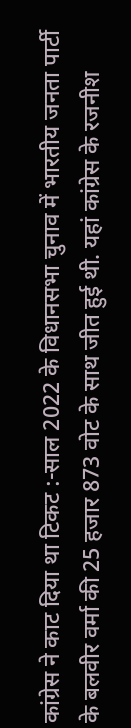कांग्रेस ने काट दिया था टिकट :-साल 2022 के विधानसभा चुनाव में भारतीय जनता पार्टी के बलवीर वर्मा की 25 हजार 873 वोट के साथ जीत हुई थी. यहां कांग्रेस के रजनीश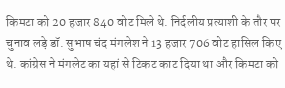किमटा को 20 हजार 840 वोट मिले थे. निर्दलीय प्रत्याशी के तौर पर चुनाव लड़े डॉ. सुभाष चंद मंगलेश ने 13 हजार 706 वोट हासिल किए थे. कांग्रेस ने मंगलेट का यहां से टिकट काट दिया था और किमटा को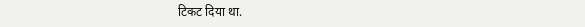टिकट दिया था.